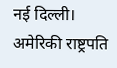नई दिल्ली। अमेरिकी राष्ट्रपति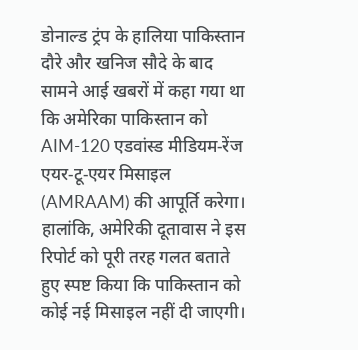डोनाल्ड ट्रंप के हालिया पाकिस्तान दौरे और खनिज सौदे के बाद सामने आई खबरों में कहा गया था कि अमेरिका पाकिस्तान को AIM-120 एडवांस्ड मीडियम‑रेंज एयर‑टू‑एयर मिसाइल (AMRAAM) की आपूर्ति करेगा। हालांकि, अमेरिकी दूतावास ने इस रिपोर्ट को पूरी तरह गलत बताते हुए स्पष्ट किया कि पाकिस्तान को कोई नई मिसाइल नहीं दी जाएगी।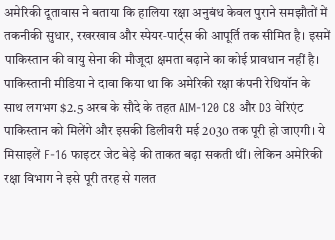अमेरिकी दूतावास ने बताया कि हालिया रक्षा अनुबंध केवल पुराने समझौतों में तकनीकी सुधार, रखरखाव और स्पेयर‑पार्ट्स की आपूर्ति तक सीमित है। इसमें पाकिस्तान की वायु सेना की मौजूदा क्षमता बढ़ाने का कोई प्रावधान नहीं है।
पाकिस्तानी मीडिया ने दावा किया था कि अमेरिकी रक्षा कंपनी रेथियॉन के साथ लगभग $2.5 अरब के सौदे के तहत AIM-120 C8 और D3 वेरिएंट पाकिस्तान को मिलेंगे और इसकी डिलीवरी मई 2030 तक पूरी हो जाएगी। ये मिसाइलें F‑16 फाइटर जेट बेड़े की ताकत बढ़ा सकती थीं। लेकिन अमेरिकी रक्षा विभाग ने इसे पूरी तरह से गलत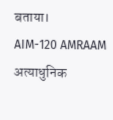बताया।
AIM-120 AMRAAM अत्याधुनिक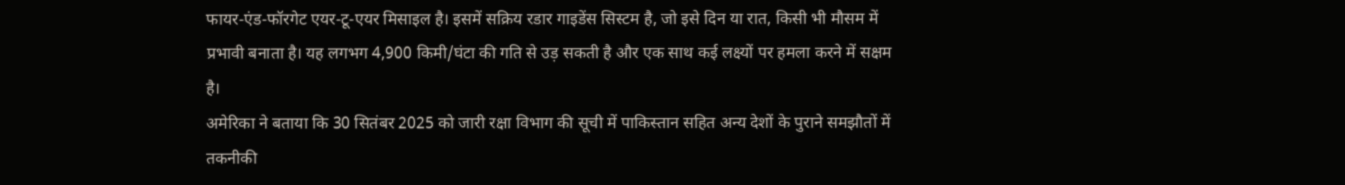फायर‑एंड‑फॉरगेट एयर‑टू‑एयर मिसाइल है। इसमें सक्रिय रडार गाइडेंस सिस्टम है, जो इसे दिन या रात, किसी भी मौसम में प्रभावी बनाता है। यह लगभग 4,900 किमी/घंटा की गति से उड़ सकती है और एक साथ कई लक्ष्यों पर हमला करने में सक्षम है।
अमेरिका ने बताया कि 30 सितंबर 2025 को जारी रक्षा विभाग की सूची में पाकिस्तान सहित अन्य देशों के पुराने समझौतों में तकनीकी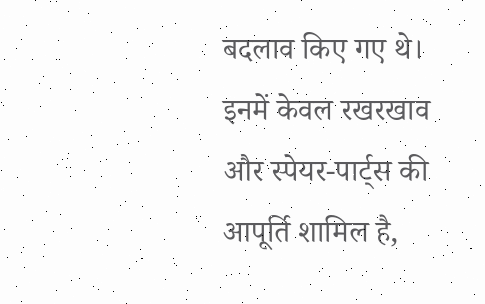बदलाव किए गए थे। इनमें केवल रखरखाव और स्पेयर‑पार्ट्स की आपूर्ति शामिल है,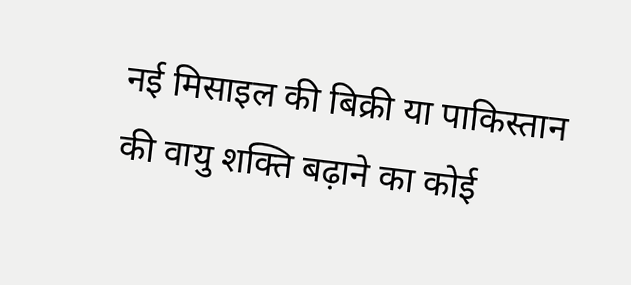नई मिसाइल की बिक्री या पाकिस्तान की वायु शक्ति बढ़ाने का कोई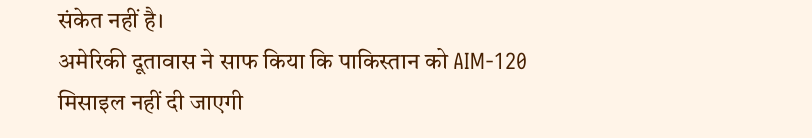संकेत नहीं है।
अमेरिकी दूतावास ने साफ किया कि पाकिस्तान को AIM-120 मिसाइल नहीं दी जाएगी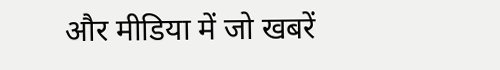और मीडिया में जो खबरें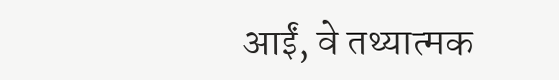आईं, वे तथ्यात्मक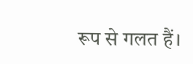रूप से गलत हैं।